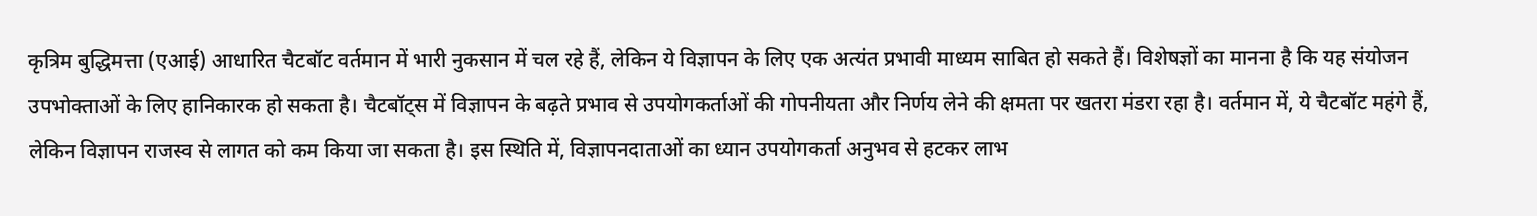कृत्रिम बुद्धिमत्ता (एआई) आधारित चैटबॉट वर्तमान में भारी नुकसान में चल रहे हैं, लेकिन ये विज्ञापन के लिए एक अत्यंत प्रभावी माध्यम साबित हो सकते हैं। विशेषज्ञों का मानना है कि यह संयोजन उपभोक्ताओं के लिए हानिकारक हो सकता है। चैटबॉट्स में विज्ञापन के बढ़ते प्रभाव से उपयोगकर्ताओं की गोपनीयता और निर्णय लेने की क्षमता पर खतरा मंडरा रहा है। वर्तमान में, ये चैटबॉट महंगे हैं, लेकिन विज्ञापन राजस्व से लागत को कम किया जा सकता है। इस स्थिति में, विज्ञापनदाताओं का ध्यान उपयोगकर्ता अनुभव से हटकर लाभ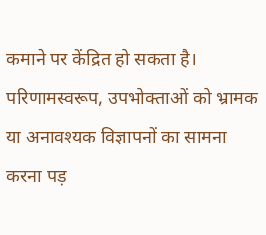कमाने पर केंद्रित हो सकता है। परिणामस्वरूप, उपभोक्ताओं को भ्रामक या अनावश्यक विज्ञापनों का सामना करना पड़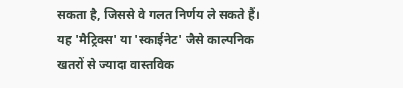सकता है, जिससे वे गलत निर्णय ले सकते हैं। यह 'मैट्रिक्स' या 'स्काईनेट' जैसे काल्पनिक खतरों से ज्यादा वास्तविक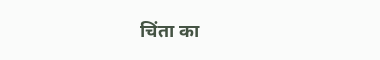चिंता का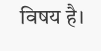विषय है।